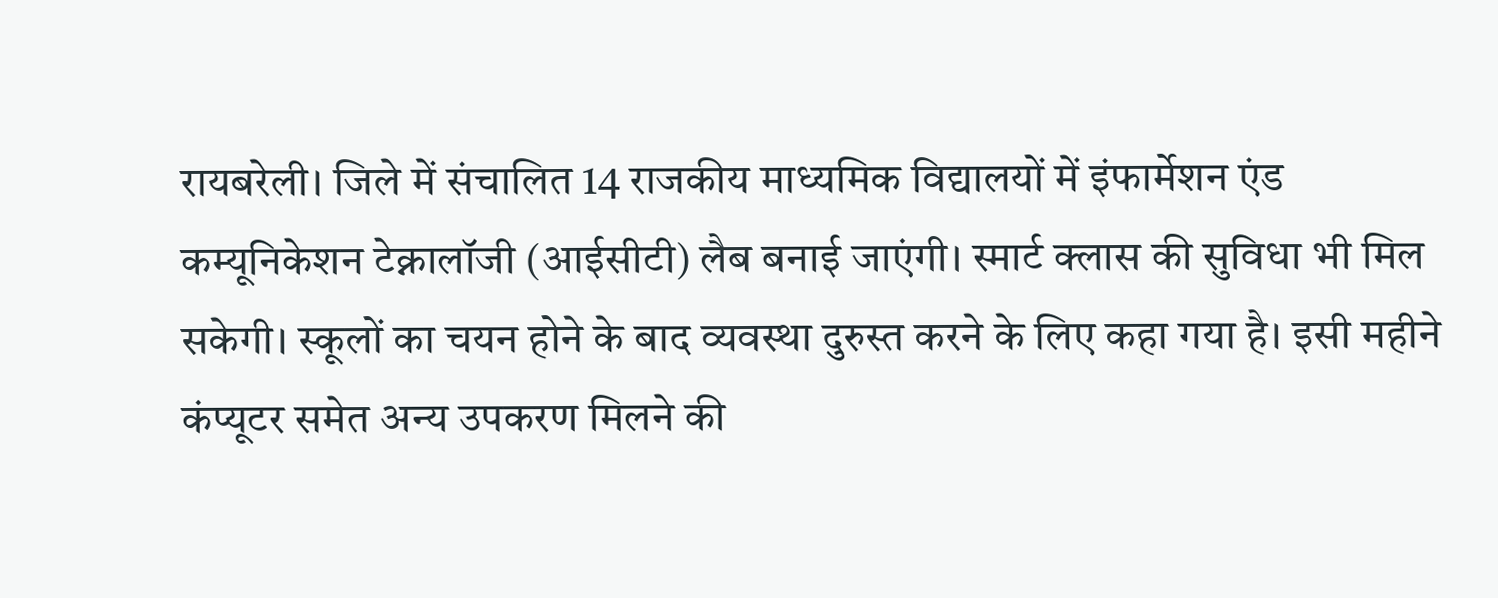रायबरेली। जिले में संचालित 14 राजकीय माध्यमिक विद्यालयों में इंफार्मेशन एंड कम्यूनिकेशन टेक्नालॉजी (आईसीटी) लैब बनाई जाएंगी। स्मार्ट क्लास की सुविधा भी मिल सकेगी। स्कूलों का चयन होने के बाद व्यवस्था दुरुस्त करने के लिए कहा गया है। इसी महीने कंप्यूटर समेत अन्य उपकरण मिलने की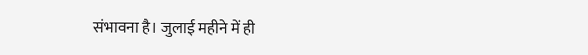संभावना है। जुलाई महीने में ही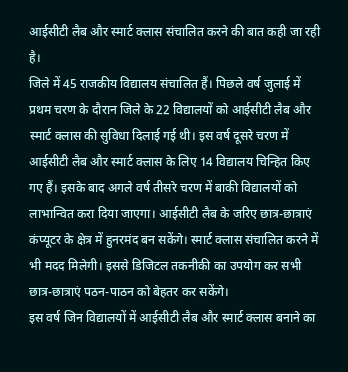आईसीटी लैब और स्मार्ट क्लास संचालित करने की बात कही जा रही है।
जिले में 45 राजकीय विद्यालय संचालित हैं। पिछले वर्ष जुलाई में प्रथम चरण के दौरान जिले के 22 विद्यालयों को आईसीटी लैब और स्मार्ट क्लास की सुविधा दिलाई गई थी। इस वर्ष दूसरे चरण में आईसीटी लैब और स्मार्ट क्लास के लिए 14 विद्यालय चिन्हित किए गए हैं। इसके बाद अगले वर्ष तीसरे चरण में बाकी विद्यालयों को लाभान्वित करा दिया जाएगा। आईसीटी लैब के जरिए छात्र-छात्राएं कंप्यूटर के क्षेत्र में हुनरमंद बन सकेंगे। स्मार्ट क्लास संचालित करने में भी मदद मिलेगी। इससे डिजिटल तकनीकी का उपयोग कर सभी छात्र-छात्राएं पठन-पाठन को बेहतर कर सकेंगे।
इस वर्ष जिन विद्यालयों में आईसीटी लैब और स्मार्ट क्लास बनाने का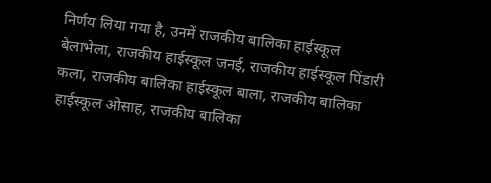निर्णय लिया गया है, उनमें राजकीय बालिका हाईस्कूल बेलाभेला, राजकीय हाईस्कूल जनई, राजकीय हाईस्कूल पिंडारी कला, राजकीय बालिका हाईस्कूल बाला, राजकीय बालिका हाईस्कूल ओसाह, राजकीय बालिका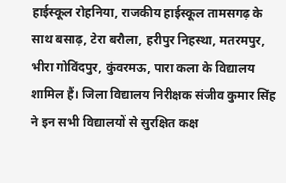हाईस्कूल रोहनिया, राजकीय हाईस्कूल तामसगढ़ के साथ बसाढ़, टेरा बरौला, हरीपुर निहस्था, मतरमपुर, भीरा गोविंदपुर, कुंवरमऊ, पारा कला के विद्यालय शामिल हैं। जिला विद्यालय निरीक्षक संजीव कुमार सिंह ने इन सभी विद्यालयों से सुरक्षित कक्ष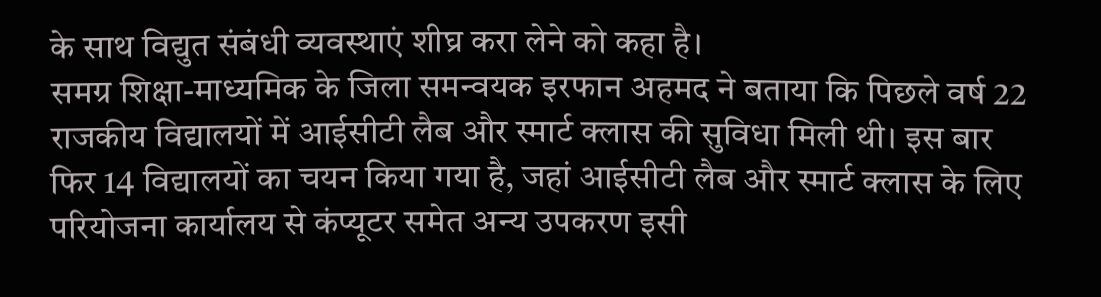के साथ विद्युत संबंधी व्यवस्थाएं शीघ्र करा लेने को कहा है।
समग्र शिक्षा-माध्यमिक के जिला समन्वयक इरफान अहमद ने बताया कि पिछले वर्ष 22 राजकीय विद्यालयों में आईसीटी लैब और स्मार्ट क्लास की सुविधा मिली थी। इस बार फिर 14 विद्यालयों का चयन किया गया है, जहां आईसीटी लैब और स्मार्ट क्लास के लिए परियोजना कार्यालय से कंप्यूटर समेत अन्य उपकरण इसी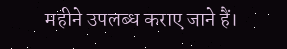महीने उपलब्ध कराए जाने हैं।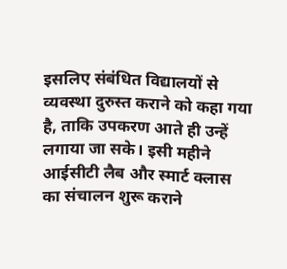इसलिए संबंधित विद्यालयों से व्यवस्था दुरुस्त कराने को कहा गया है, ताकि उपकरण आते ही उन्हें लगाया जा सके। इसी महीने आईसीटी लैब और स्मार्ट क्लास का संचालन शुरू कराने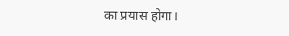का प्रयास होगा।